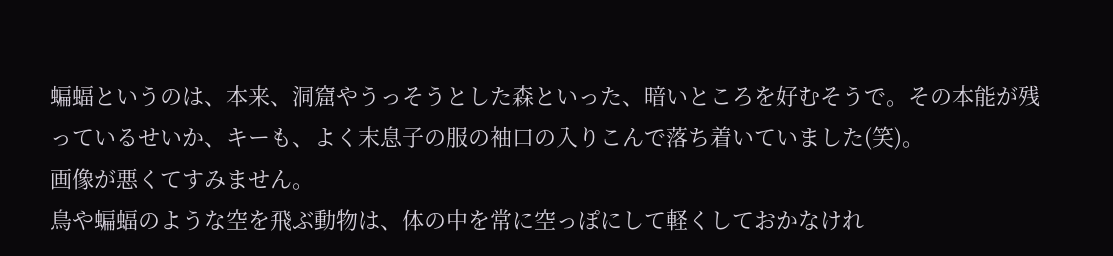蝙蝠というのは、本来、洞窟やうっそうとした森といった、暗いところを好むそうで。その本能が残っているせいか、キーも、よく末息子の服の袖口の入りこんで落ち着いていました(笑)。
画像が悪くてすみません。
鳥や蝙蝠のような空を飛ぶ動物は、体の中を常に空っぽにして軽くしておかなけれ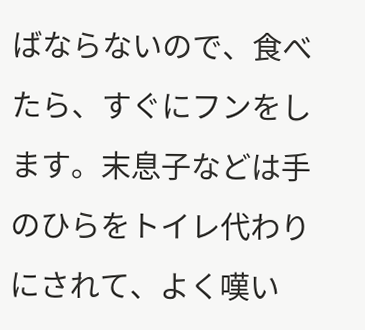ばならないので、食べたら、すぐにフンをします。末息子などは手のひらをトイレ代わりにされて、よく嘆い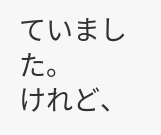ていました。
けれど、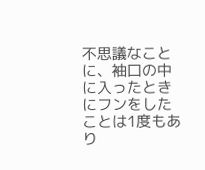不思議なことに、袖口の中に入ったときにフンをしたことは1度もあり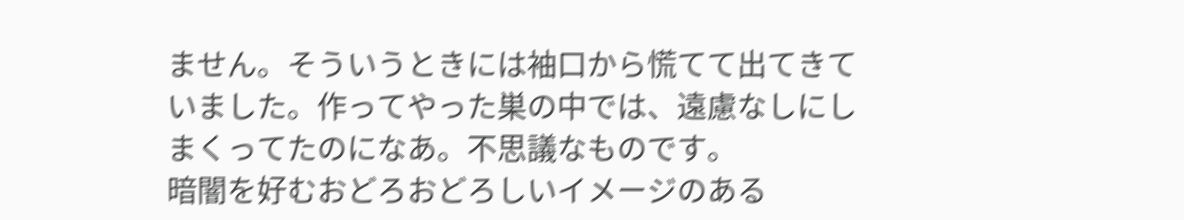ません。そういうときには袖口から慌てて出てきていました。作ってやった巣の中では、遠慮なしにしまくってたのになあ。不思議なものです。
暗闇を好むおどろおどろしいイメージのある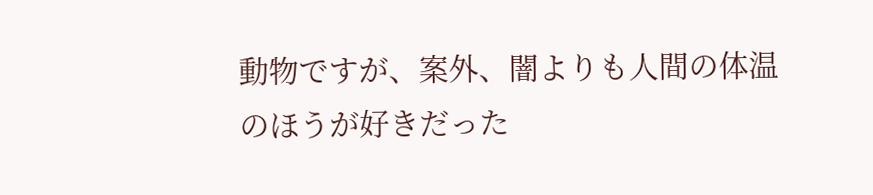動物ですが、案外、闇よりも人間の体温のほうが好きだった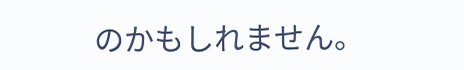のかもしれません。